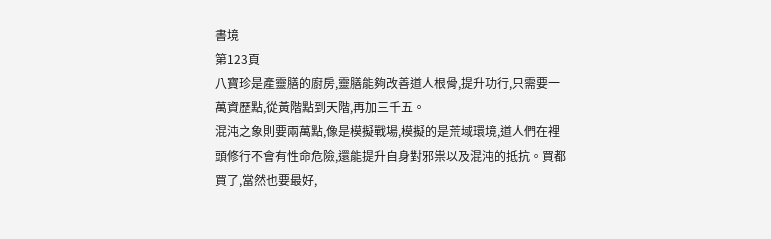書境
第123頁
八寶珍是產靈膳的廚房,靈膳能夠改善道人根骨,提升功行,只需要一萬資歷點,從黃階點到天階,再加三千五。
混沌之象則要兩萬點,像是模擬戰場,模擬的是荒域環境,道人們在裡頭修行不會有性命危險,還能提升自身對邪祟以及混沌的抵抗。買都買了,當然也要最好,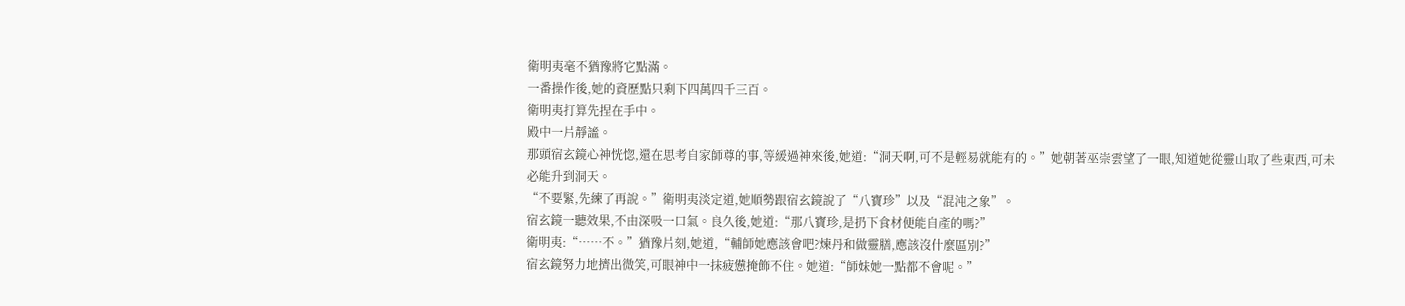衛明夷毫不猶豫將它點滿。
一番操作後,她的資歷點只剩下四萬四千三百。
衛明夷打算先捏在手中。
殿中一片靜謐。
那頭宿玄鏡心神恍惚,還在思考自家師尊的事,等緩過神來後,她道:“洞天啊,可不是輕易就能有的。”她朝著巫崇雲望了一眼,知道她從靈山取了些東西,可未必能升到洞天。
“不要緊,先練了再說。”衛明夷淡定道,她順勢跟宿玄鏡說了“八寶珍”以及“混沌之象”。
宿玄鏡一聽效果,不由深吸一口氣。良久後,她道:“那八寶珍,是扔下食材便能自產的嗎?”
衛明夷:“……不。”猶豫片刻,她道,“輔師她應該會吧?煉丹和做靈膳,應該沒什麼區別?”
宿玄鏡努力地擠出微笑,可眼神中一抹疲憊掩飾不住。她道:“師妹她一點都不會呢。”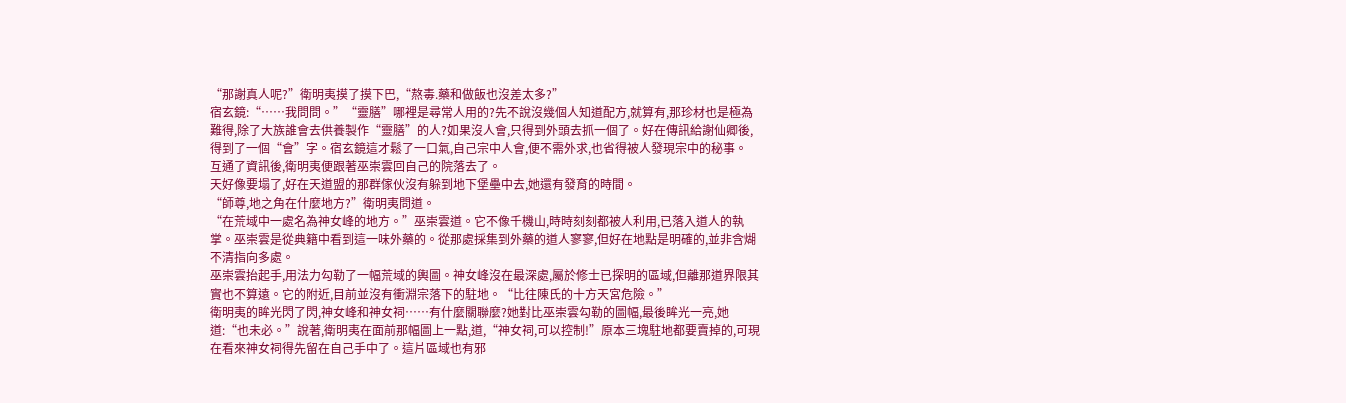“那謝真人呢?”衛明夷摸了摸下巴,“熬毒.藥和做飯也沒差太多?”
宿玄鏡:“……我問問。”“靈膳”哪裡是尋常人用的?先不說沒幾個人知道配方,就算有,那珍材也是極為難得,除了大族誰會去供養製作“靈膳”的人?如果沒人會,只得到外頭去抓一個了。好在傳訊給謝仙卿後,得到了一個“會”字。宿玄鏡這才鬆了一口氣,自己宗中人會,便不需外求,也省得被人發現宗中的秘事。
互通了資訊後,衛明夷便跟著巫崇雲回自己的院落去了。
天好像要塌了,好在天道盟的那群傢伙沒有躲到地下堡壘中去,她還有發育的時間。
“師尊,地之角在什麼地方?”衛明夷問道。
“在荒域中一處名為神女峰的地方。”巫崇雲道。它不像千機山,時時刻刻都被人利用,已落入道人的執掌。巫崇雲是從典籍中看到這一味外藥的。從那處採集到外藥的道人寥寥,但好在地點是明確的,並非含煳不清指向多處。
巫崇雲抬起手,用法力勾勒了一幅荒域的輿圖。神女峰沒在最深處,屬於修士已探明的區域,但離那道界限其實也不算遠。它的附近,目前並沒有衝淵宗落下的駐地。“比往陳氏的十方天宮危險。”
衛明夷的眸光閃了閃,神女峰和神女祠……有什麼關聯麼?她對比巫崇雲勾勒的圖幅,最後眸光一亮,她道:“也未必。”說著,衛明夷在面前那幅圖上一點,道,“神女祠,可以控制!”原本三塊駐地都要賣掉的,可現在看來神女祠得先留在自己手中了。這片區域也有邪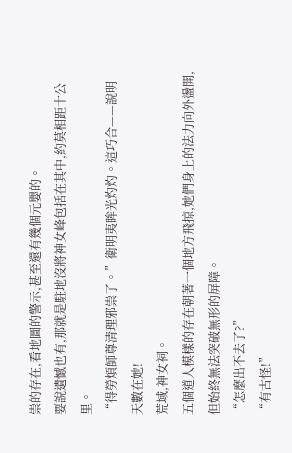祟的存在,看地圖的警示,甚至還有幾個元嬰的。
要說遺憾也有,那就是駐地沒將神女峰包括在其中,約莫相距十公里。
“得勞煩師尊清理邪祟了。”衛明夷眸光灼灼。這巧合——說明天數在她!
荒域,神女祠。
五個道人模樣的存在朝著一個地方飛掠,她們身上的法力向外盪開,但始終無法突破無形的屏障。
“怎麼出不去了?”
“有古怪!”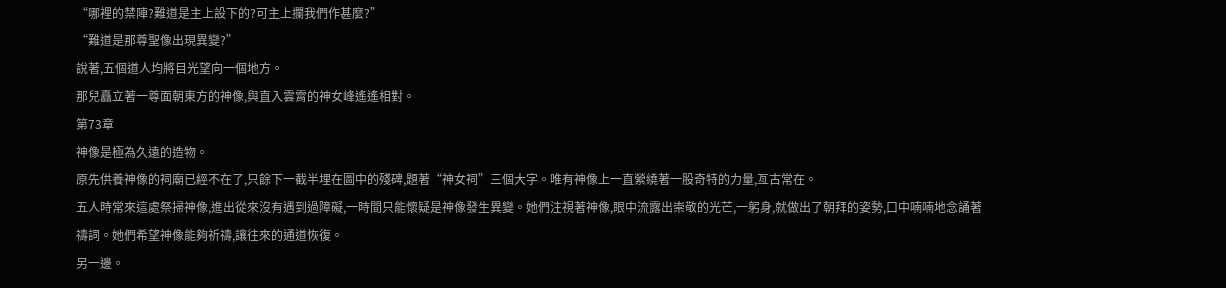“哪裡的禁陣?難道是主上設下的?可主上攔我們作甚麼?”
“難道是那尊聖像出現異變?”
說著,五個道人均將目光望向一個地方。
那兒矗立著一尊面朝東方的神像,與直入雲霄的神女峰遙遙相對。
第73章
神像是極為久遠的造物。
原先供養神像的祠廟已經不在了,只餘下一截半埋在圖中的殘碑,題著“神女祠”三個大字。唯有神像上一直縈繞著一股奇特的力量,亙古常在。
五人時常來這處祭掃神像,進出從來沒有遇到過障礙,一時間只能懷疑是神像發生異變。她們注視著神像,眼中流露出崇敬的光芒,一躬身,就做出了朝拜的姿勢,口中喃喃地念誦著禱詞。她們希望神像能夠祈禱,讓往來的通道恢復。
另一邊。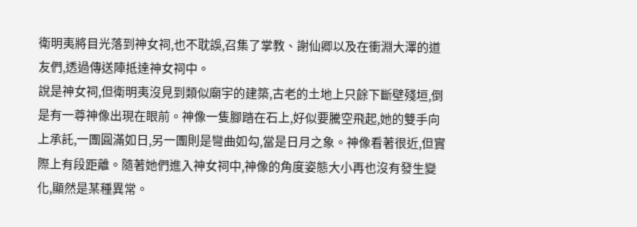衛明夷將目光落到神女祠,也不耽誤,召集了掌教、謝仙卿以及在衝淵大澤的道友們,透過傳送陣抵達神女祠中。
說是神女祠,但衛明夷沒見到類似廟宇的建築,古老的土地上只餘下斷壁殘垣,倒是有一尊神像出現在眼前。神像一隻腳踏在石上,好似要騰空飛起,她的雙手向上承託,一團圓滿如日,另一團則是彎曲如勾,當是日月之象。神像看著很近,但實際上有段距離。隨著她們進入神女祠中,神像的角度姿態大小再也沒有發生變化,顯然是某種異常。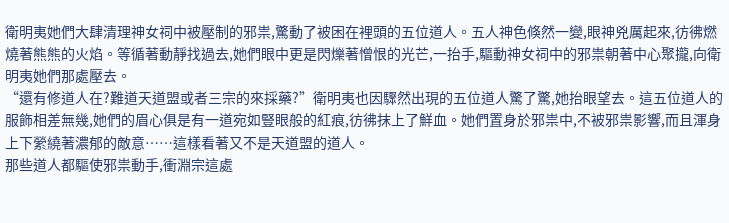衛明夷她們大肆清理神女祠中被壓制的邪祟,驚動了被困在裡頭的五位道人。五人神色倏然一變,眼神兇厲起來,彷彿燃燒著熊熊的火焰。等循著動靜找過去,她們眼中更是閃爍著憎恨的光芒,一抬手,驅動神女祠中的邪祟朝著中心聚攏,向衛明夷她們那處壓去。
“還有修道人在?難道天道盟或者三宗的來採藥?”衛明夷也因驟然出現的五位道人驚了驚,她抬眼望去。這五位道人的服飾相差無幾,她們的眉心俱是有一道宛如豎眼般的紅痕,彷彿抹上了鮮血。她們置身於邪祟中,不被邪祟影響,而且渾身上下縈繞著濃郁的敵意……這樣看著又不是天道盟的道人。
那些道人都驅使邪祟動手,衝淵宗這處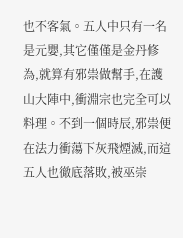也不客氣。五人中只有一名是元嬰,其它僅僅是金丹修為,就算有邪祟做幫手,在護山大陣中,衝淵宗也完全可以料理。不到一個時辰,邪祟便在法力衝蕩下灰飛煙滅,而這五人也徹底落敗,被巫崇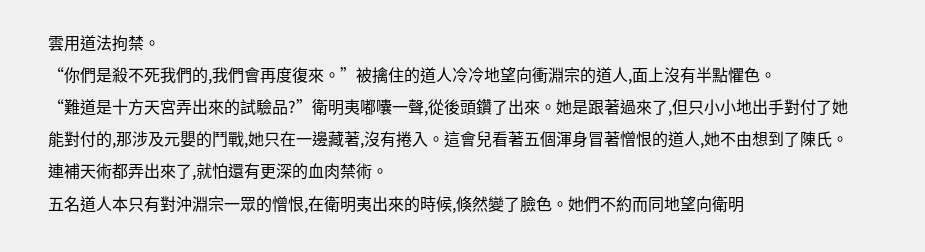雲用道法拘禁。
“你們是殺不死我們的,我們會再度復來。”被擒住的道人冷冷地望向衝淵宗的道人,面上沒有半點懼色。
“難道是十方天宮弄出來的試驗品?”衛明夷嘟囔一聲,從後頭鑽了出來。她是跟著過來了,但只小小地出手對付了她能對付的,那涉及元嬰的鬥戰,她只在一邊藏著,沒有捲入。這會兒看著五個渾身冒著憎恨的道人,她不由想到了陳氏。連補天術都弄出來了,就怕還有更深的血肉禁術。
五名道人本只有對沖淵宗一眾的憎恨,在衛明夷出來的時候,倏然變了臉色。她們不約而同地望向衛明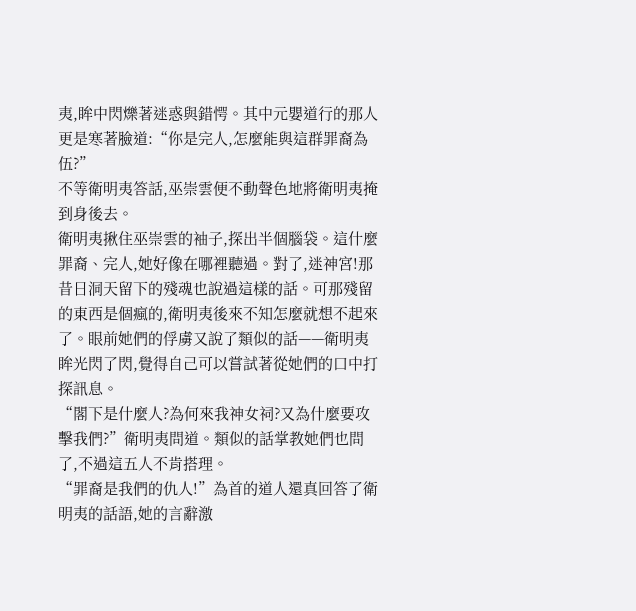夷,眸中閃爍著迷惑與錯愕。其中元嬰道行的那人更是寒著臉道:“你是完人,怎麼能與這群罪裔為伍?”
不等衛明夷答話,巫崇雲便不動聲色地將衛明夷掩到身後去。
衛明夷揪住巫崇雲的袖子,探出半個腦袋。這什麼罪裔、完人,她好像在哪裡聽過。對了,迷神宮!那昔日洞天留下的殘魂也說過這樣的話。可那殘留的東西是個瘋的,衛明夷後來不知怎麼就想不起來了。眼前她們的俘虜又說了類似的話——衛明夷眸光閃了閃,覺得自己可以嘗試著從她們的口中打探訊息。
“閣下是什麼人?為何來我神女祠?又為什麼要攻擊我們?”衛明夷問道。類似的話掌教她們也問了,不過這五人不肯搭理。
“罪裔是我們的仇人!”為首的道人還真回答了衛明夷的話語,她的言辭激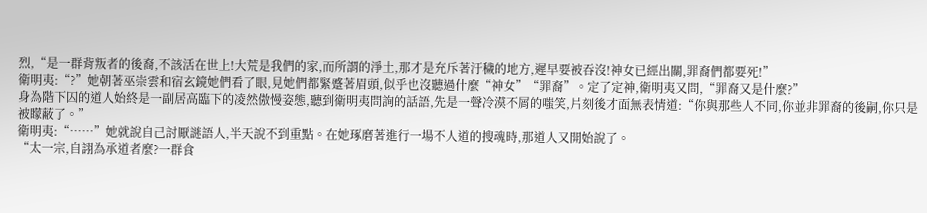烈,“是一群背叛者的後裔,不該活在世上!大荒是我們的家,而所謂的淨土,那才是充斥著汙穢的地方,遲早要被吞沒!神女已經出關,罪裔們都要死!”
衛明夷:“?”她朝著巫崇雲和宿玄鏡她們看了眼,見她們都緊蹙著眉頭,似乎也沒聽過什麼“神女”“罪裔”。定了定神,衛明夷又問,“罪裔又是什麼?”
身為階下囚的道人始終是一副居高臨下的凌然傲慢姿態,聽到衛明夷問詢的話語,先是一聲冷漠不屑的嗤笑,片刻後才面無表情道:“你與那些人不同,你並非罪裔的後嗣,你只是被矇蔽了。”
衛明夷:“……”她就說自己討厭謎語人,半天說不到重點。在她琢磨著進行一場不人道的搜魂時,那道人又開始說了。
“太一宗,自詡為承道者麼?一群食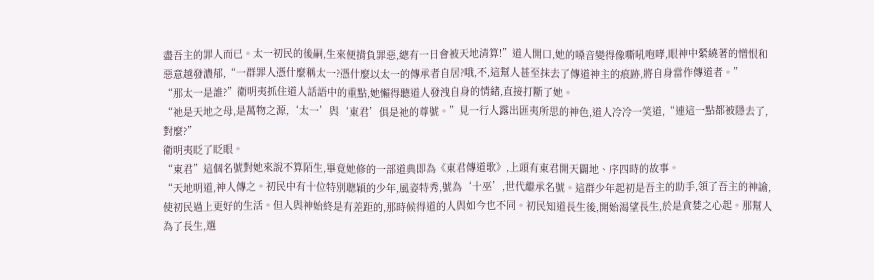盡吾主的罪人而已。太一初民的後嗣,生來便揹負罪惡,總有一日會被天地清算!”道人開口,她的嗓音變得像嘶吼咆哮,眼神中縈繞著的憎恨和惡意越發濃郁,“一群罪人憑什麼稱太一?憑什麼以太一的傳承者自居?哦,不,這幫人甚至抹去了傳道神主的痕跡,將自身當作傳道者。”
“那太一是誰?”衛明夷抓住道人話語中的重點,她懶得聽道人發洩自身的情緒,直接打斷了她。
“祂是天地之母,是萬物之源,‘太一’與‘東君’俱是祂的尊號。”見一行人露出匪夷所思的神色,道人冷冷一笑道,“連這一點都被隱去了,對麼?”
衛明夷眨了眨眼。
“東君”這個名號對她來說不算陌生,畢竟她修的一部道典即為《東君傳道歌》,上頭有東君開天闢地、序四時的故事。
“天地明道,神人傳之。初民中有十位特別聰穎的少年,風姿特秀,號為‘十巫’,世代繼承名號。這群少年起初是吾主的助手,領了吾主的神諭,使初民過上更好的生活。但人與神始終是有差距的,那時候得道的人與如今也不同。初民知道長生後,開始渴望長生,於是貪婪之心起。那幫人為了長生,選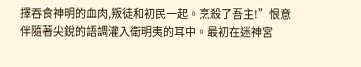擇吞食神明的血肉,叛徒和初民一起。烹殺了吾主!”恨意伴隨著尖銳的語調灌入衛明夷的耳中。最初在迷神宮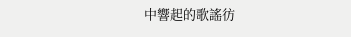中響起的歌謠彷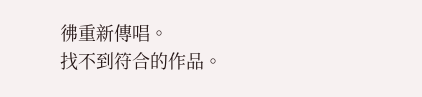彿重新傳唱。
找不到符合的作品。